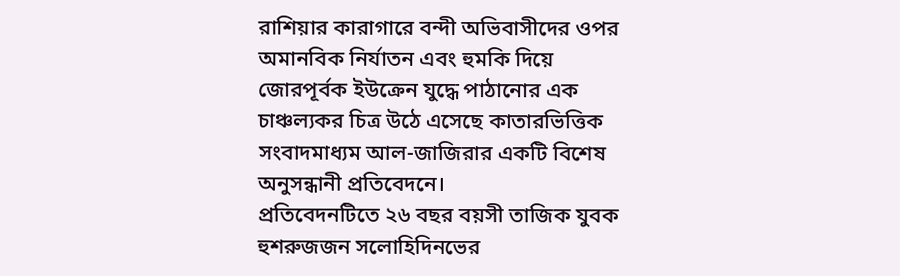রাশিয়ার কারাগারে বন্দী অভিবাসীদের ওপর অমানবিক নির্যাতন এবং হুমকি দিয়ে জোরপূর্বক ইউক্রেন যুদ্ধে পাঠানোর এক চাঞ্চল্যকর চিত্র উঠে এসেছে কাতারভিত্তিক সংবাদমাধ্যম আল-জাজিরার একটি বিশেষ অনুসন্ধানী প্রতিবেদনে।
প্রতিবেদনটিতে ২৬ বছর বয়সী তাজিক যুবক হুশরুজজন সলোহিদিনভের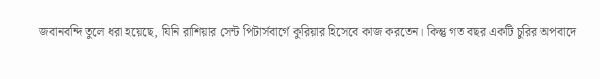জবানবন্দি তুলে ধরা হয়েছে, যিনি রাশিয়ার সেন্ট পিটার্সবার্গে কুরিয়ার হিসেবে কাজ করতেন। কিন্তু গত বছর একটি চুরির অপবাদে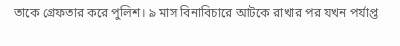তাকে গ্রেফতার করে পুলিশ। ৯ মাস বিনাবিচারে আটকে রাখার পর যখন পর্যাপ্ত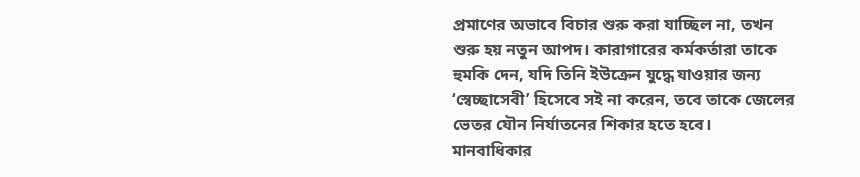প্রমাণের অভাবে বিচার শুরু করা যাচ্ছিল না, তখন শুরু হয় নতুন আপদ। কারাগারের কর্মকর্তারা তাকে হুমকি দেন, যদি তিনি ইউক্রেন যুদ্ধে যাওয়ার জন্য ‘স্বেচ্ছাসেবী’ হিসেবে সই না করেন, তবে তাকে জেলের ভেতর যৌন নির্যাতনের শিকার হতে হবে।
মানবাধিকার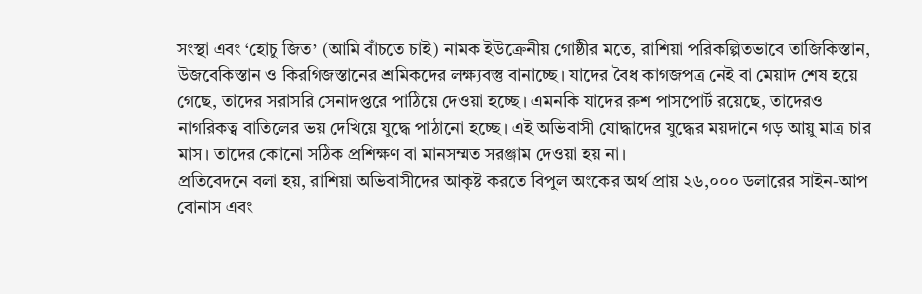সংস্থা এবং ‘হোচু জিত’ (আমি বাঁচতে চাই) নামক ইউক্রেনীয় গোষ্ঠীর মতে, রাশিয়া পরিকল্পিতভাবে তাজিকিস্তান, উজবেকিস্তান ও কিরগিজস্তানের শ্রমিকদের লক্ষ্যবস্তু বানাচ্ছে। যাদের বৈধ কাগজপত্র নেই বা মেয়াদ শেষ হয়ে গেছে, তাদের সরাসরি সেনাদপ্তরে পাঠিয়ে দেওয়া হচ্ছে। এমনকি যাদের রুশ পাসপোর্ট রয়েছে, তাদেরও নাগরিকত্ব বাতিলের ভয় দেখিয়ে যুদ্ধে পাঠানো হচ্ছে। এই অভিবাসী যোদ্ধাদের যুদ্ধের ময়দানে গড় আয়ু মাত্র চার মাস। তাদের কোনো সঠিক প্রশিক্ষণ বা মানসম্মত সরঞ্জাম দেওয়া হয় না।
প্রতিবেদনে বলা হয়, রাশিয়া অভিবাসীদের আকৃষ্ট করতে বিপুল অংকের অর্থ প্রায় ২৬,০০০ ডলারের সাইন-আপ বোনাস এবং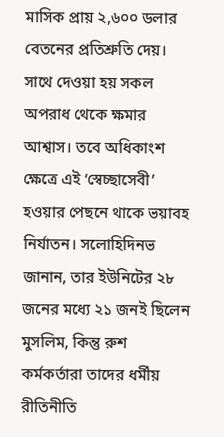মাসিক প্রায় ২,৬০০ ডলার বেতনের প্রতিশ্রুতি দেয়। সাথে দেওয়া হয় সকল অপরাধ থেকে ক্ষমার আশ্বাস। তবে অধিকাংশ ক্ষেত্রে এই ‘স্বেচ্ছাসেবী’ হওয়ার পেছনে থাকে ভয়াবহ নির্যাতন। সলোহিদিনভ জানান, তার ইউনিটের ২৮ জনের মধ্যে ২১ জনই ছিলেন মুসলিম, কিন্তু রুশ কর্মকর্তারা তাদের ধর্মীয় রীতিনীতি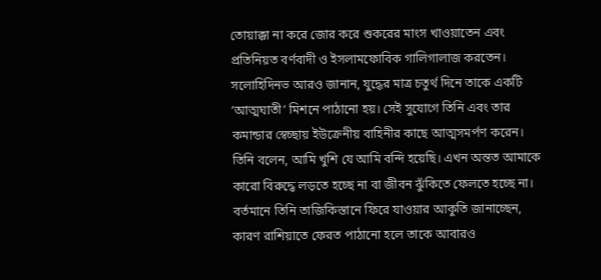তোয়াক্কা না করে জোর করে শুকরের মাংস খাওয়াতেন এবং প্রতিনিয়ত বর্ণবাদী ও ইসলামফোবিক গালিগালাজ করতেন।
সলোহিদিনভ আরও জানান, যুদ্ধের মাত্র চতুর্থ দিনে তাকে একটি ‘আত্মঘাতী’ মিশনে পাঠানো হয়। সেই সুযোগে তিনি এবং তার কমান্ডার স্বেচ্ছায় ইউক্রেনীয় বাহিনীর কাছে আত্মসমর্পণ করেন। তিনি বলেন, আমি খুশি যে আমি বন্দি হয়েছি। এখন অন্তত আমাকে কারো বিরুদ্ধে লড়তে হচ্ছে না বা জীবন ঝুঁকিতে ফেলতে হচ্ছে না।
বর্তমানে তিনি তাজিকিস্তানে ফিরে যাওয়ার আকুতি জানাচ্ছেন, কারণ রাশিয়াতে ফেরত পাঠানো হলে তাকে আবারও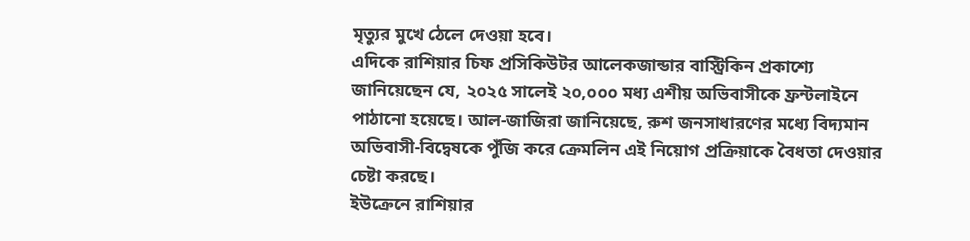মৃত্যুর মুখে ঠেলে দেওয়া হবে।
এদিকে রাশিয়ার চিফ প্রসিকিউটর আলেকজান্ডার বাস্ট্রিকিন প্রকাশ্যে জানিয়েছেন যে, ২০২৫ সালেই ২০,০০০ মধ্য এশীয় অভিবাসীকে ফ্রন্টলাইনে পাঠানো হয়েছে। আল-জাজিরা জানিয়েছে, রুশ জনসাধারণের মধ্যে বিদ্যমান অভিবাসী-বিদ্বেষকে পুঁজি করে ক্রেমলিন এই নিয়োগ প্রক্রিয়াকে বৈধতা দেওয়ার চেষ্টা করছে।
ইউক্রেনে রাশিয়ার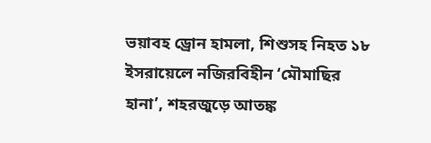ভয়াবহ ড্রোন হামলা, শিশুসহ নিহত ১৮
ইসরায়েলে নজিরবিহীন ‘মৌমাছির হানা’, শহরজুড়ে আতঙ্ক